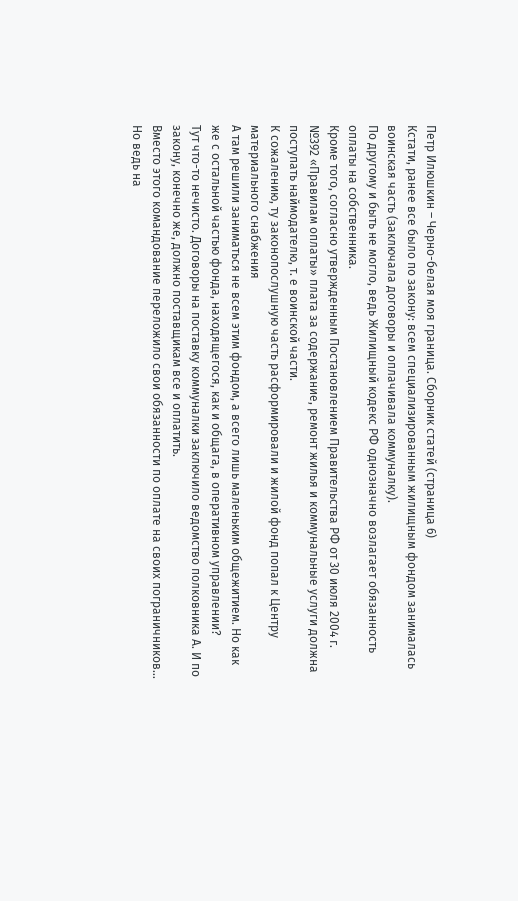Петр Илюшкин – Черно-белая моя граница. Сборник статей (страница 6)
Кстати, ранее все было по закону: всем специализированным жилищным фондом занималась воинская часть (заключала договоры и оплачивала коммуналку).
По другому и быть не могло, ведь Жилищный кодекс РФ однозначно возлагает обязанность оплаты на собственника.
Кроме того, согласно утвержденным Постановлением Правительства РФ от 30 июля 2004 г. №392 «Правилам оплаты» плата за содержание, ремонт жилья и коммунальные услуги должна поступать наймодателю, т. е воинской части.
К сожалению, ту законопослушную часть расформировали и жилой фонд попал к Центру материального снабжения
А там решили заниматься не всем этим фондом, а всего лишь маленьким общежитием. Но как же с остальной частью фонда, находящегося, как и общага, в оперативном управлении?
Тут что-то нечисто. Договоры на поставку коммуналки заключило ведомство полковника А. И по закону, конечно же, должно поставщикам все и оплатить.
Вместо этого командование переложило свои обязанности по оплате на своих пограничников…
Но ведь на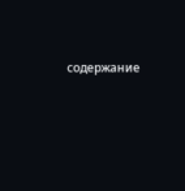содержание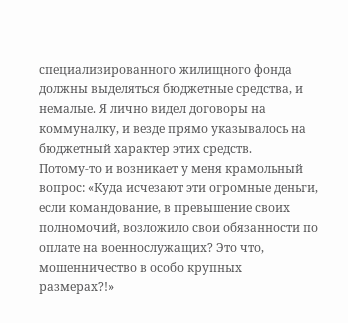специализированного жилищного фонда должны выделяться бюджетные средства, и немалые. Я лично видел договоры на коммуналку, и везде прямо указывалось на бюджетный характер этих средств.
Потому-то и возникает у меня крамольный вопрос: «Куда исчезают эти огромные деньги, если командование, в превышение своих полномочий, возложило свои обязанности по оплате на военнослужащих? Это что, мошенничество в особо крупных размерах?!»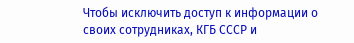Чтобы исключить доступ к информации о своих сотрудниках, КГБ СССР и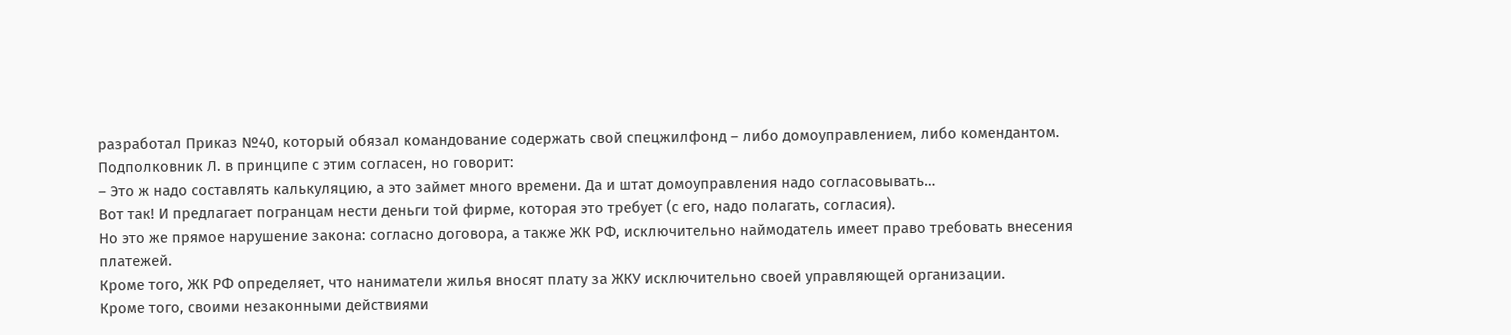разработал Приказ №40, который обязал командование содержать свой спецжилфонд – либо домоуправлением, либо комендантом.
Подполковник Л. в принципе с этим согласен, но говорит:
– Это ж надо составлять калькуляцию, а это займет много времени. Да и штат домоуправления надо согласовывать…
Вот так! И предлагает погранцам нести деньги той фирме, которая это требует (с его, надо полагать, согласия).
Но это же прямое нарушение закона: согласно договора, а также ЖК РФ, исключительно наймодатель имеет право требовать внесения платежей.
Кроме того, ЖК РФ определяет, что наниматели жилья вносят плату за ЖКУ исключительно своей управляющей организации.
Кроме того, своими незаконными действиями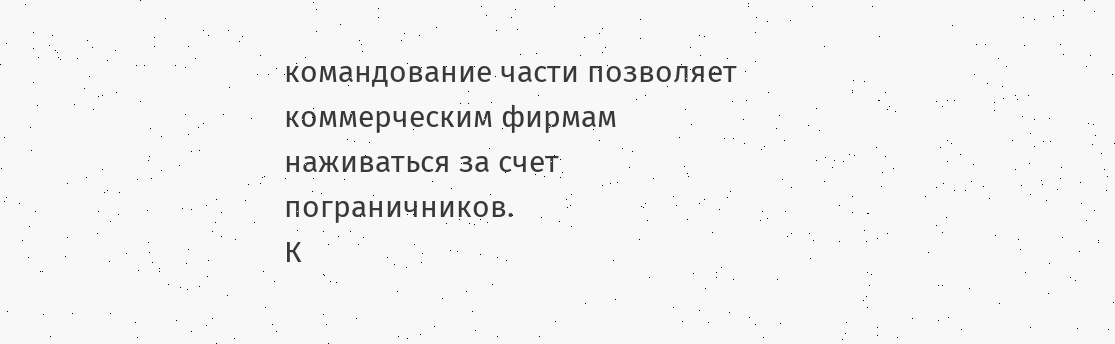командование части позволяет коммерческим фирмам наживаться за счет пограничников.
К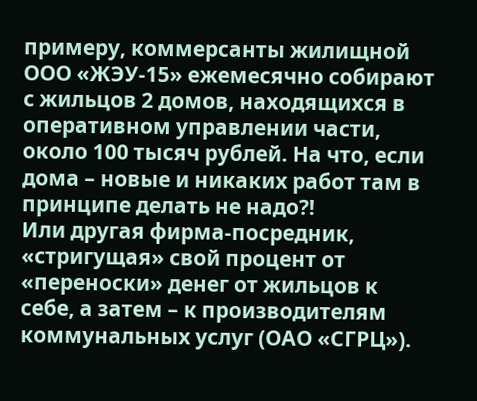примеру, коммерсанты жилищной ООО «ЖЭУ-15» ежемесячно собирают с жильцов 2 домов, находящихся в оперативном управлении части, около 100 тысяч рублей. На что, если дома – новые и никаких работ там в принципе делать не надо?!
Или другая фирма-посредник, «стригущая» свой процент от «переноски» денег от жильцов к себе, а затем – к производителям коммунальных услуг (ОАО «СГРЦ»).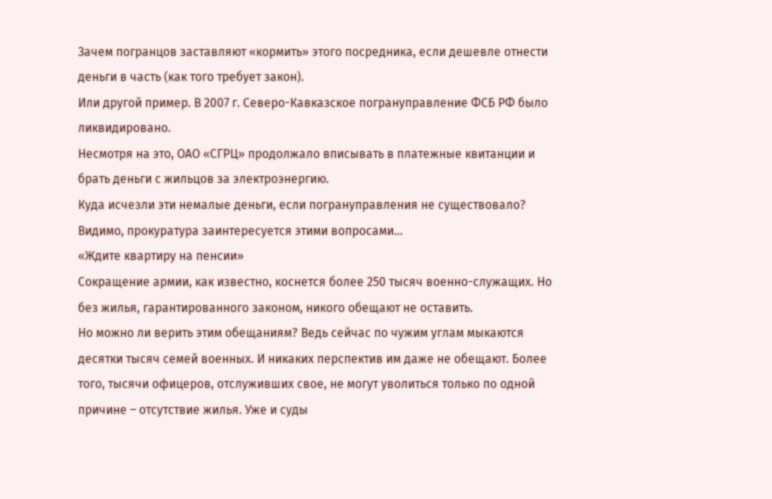Зачем погранцов заставляют «кормить» этого посредника, если дешевле отнести деньги в часть (как того требует закон).
Или другой пример. В 2007 г. Северо-Кавказское погрануправление ФСБ РФ было ликвидировано.
Несмотря на это, ОАО «СГРЦ» продолжало вписывать в платежные квитанции и брать деньги с жильцов за электроэнергию.
Куда исчезли эти немалые деньги, если погрануправления не существовало? Видимо, прокуратура заинтересуется этими вопросами…
«Ждите квартиру на пенсии»
Сокращение армии, как известно, коснется более 250 тысяч военно-служащих. Но без жилья, гарантированного законом, никого обещают не оставить.
Но можно ли верить этим обещаниям? Ведь сейчас по чужим углам мыкаются десятки тысяч семей военных. И никаких перспектив им даже не обещают. Более того, тысячи офицеров, отслуживших свое, не могут уволиться только по одной причине – отсутствие жилья. Уже и суды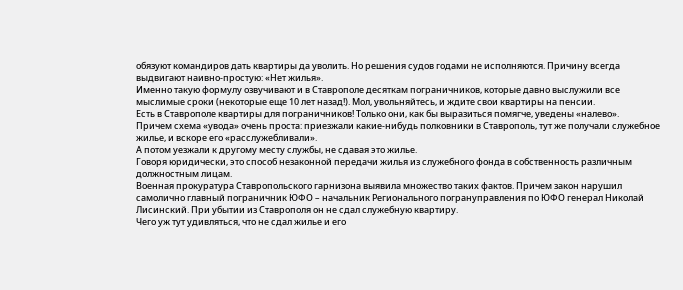обязуют командиров дать квартиры да уволить. Но решения судов годами не исполняются. Причину всегда выдвигают наивно-простую: «Нет жилья».
Именно такую формулу озвучивают и в Ставрополе десяткам пограничников, которые давно выслужили все мыслимые сроки (некоторые еще 10 лет назад!). Мол, увольняйтесь, и ждите свои квартиры на пенсии.
Есть в Ставрополе квартиры для пограничников! Только они, как бы выразиться помягче, уведены «налево».
Причем схема «увода» очень проста: приезжали какие-нибудь полковники в Ставрополь, тут же получали служебное жилье, и вскоре его «расслужебливали».
А потом уезжали к другому месту службы, не сдавая это жилье.
Говоря юридически, это способ незаконной передачи жилья из служебного фонда в собственность различным должностным лицам.
Военная прокуратура Ставропольского гарнизона выявила множество таких фактов. Причем закон нарушил самолично главный пограничник ЮФО – начальник Регионального погрануправления по ЮФО генерал Николай Лисинский. При убытии из Ставрополя он не сдал служебную квартиру.
Чего уж тут удивляться, что не сдал жилье и его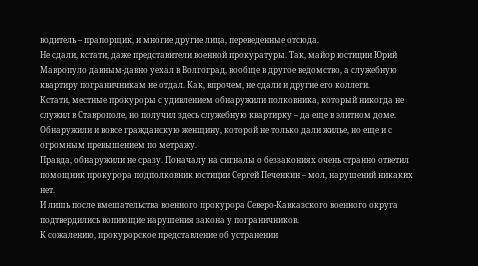водитель – прапорщик, и многие другие лица, переведенные отсюда.
Не сдали, кстати, даже представители военной прокуратуры. Так, майор юстиции Юрий Мавропуло давным-давно уехал в Волгоград, вообще в другое ведомство, а служебную квартиру пограничникам не отдал. Как, впрочем, не сдали и другие его коллеги.
Кстати, местные прокуроры с удивлением обнаружили полковника, который никогда не служил в Ставрополе, но получил здесь служебную квартирку – да еще в элитном доме.
Обнаружили и вовсе гражданскую женщину, которой не только дали жилье, но еще и с огромным превышением по метражу.
Правда, обнаружили не сразу. Поначалу на сигналы о беззакониях очень странно ответил помощник прокурора подполковник юстиции Сергей Печенкин – мол, нарушений никаких нет.
И лишь после вмешательства военного прокурора Северо-Кавказского военного округа подтвердились вопиющие нарушения закона у пограничников.
К сожалению, прокурорское представление об устранении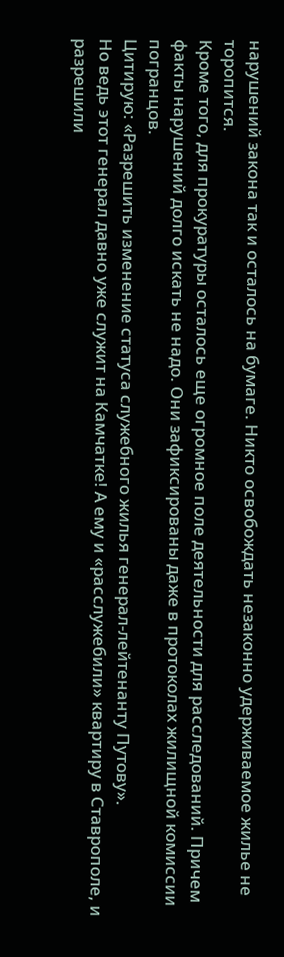нарушений закона так и осталось на бумаге. Никто освобождать незаконно удерживаемое жилье не торопится.
Кроме того, для прокуратуры осталось еще огромное поле деятельности для расследований. Причем факты нарушений долго искать не надо. Они зафиксированы даже в протоколах жилищной комиссии погранцов.
Цитирую: «Разрешить изменение статуса служебного жилья генерал-лейтенанту Путову».
Но ведь этот генерал давно уже служит на Камчатке! А ему и «расслужебили» квартиру в Ставрополе, и разрешили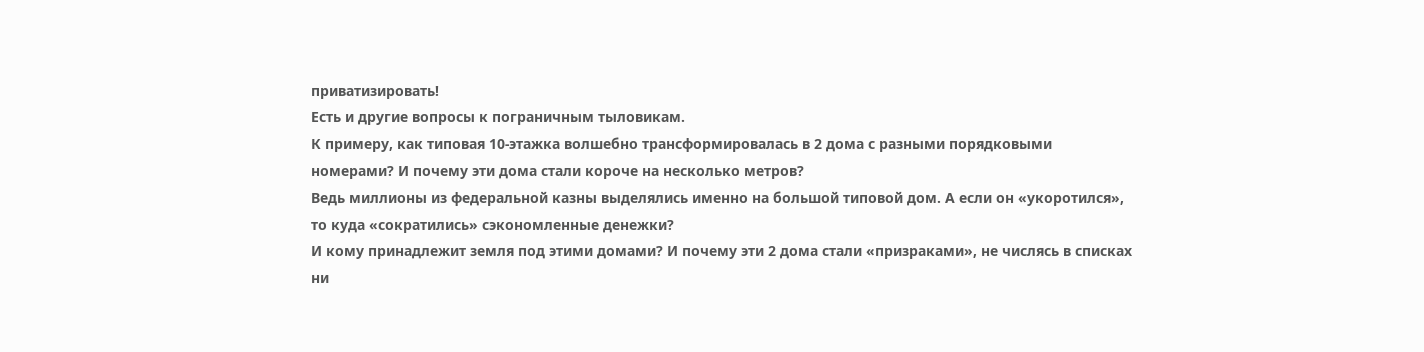приватизировать!
Есть и другие вопросы к пограничным тыловикам.
К примеру, как типовая 10-этажка волшебно трансформировалась в 2 дома с разными порядковыми номерами? И почему эти дома стали короче на несколько метров?
Ведь миллионы из федеральной казны выделялись именно на большой типовой дом. А если он «укоротился», то куда «сократились» сэкономленные денежки?
И кому принадлежит земля под этими домами? И почему эти 2 дома стали «призраками», не числясь в списках ни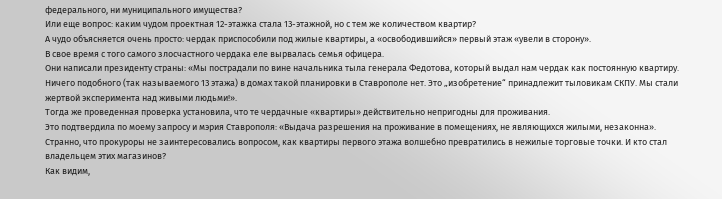федерального, ни муниципального имущества?
Или еще вопрос: каким чудом проектная 12-этажка стала 13-этажной, но с тем же количеством квартир?
А чудо объясняется очень просто: чердак приспособили под жилые квартиры, а «освободившийся» первый этаж «увели в сторону».
В свое время с того самого злосчастного чердака еле вырвалась семья офицера.
Они написали президенту страны: «Мы пострадали по вине начальника тыла генерала Федотова, который выдал нам чердак как постоянную квартиру. Ничего подобного (так называемого 13 этажа) в домах такой планировки в Ставрополе нет. Это „изобретение“ принадлежит тыловикам СКПУ. Мы стали жертвой эксперимента над живыми людьми!».
Тогда же проведенная проверка установила, что те чердачные «квартиры» действительно непригодны для проживания.
Это подтвердила по моему запросу и мэрия Ставрополя: «Выдача разрешения на проживание в помещениях, не являющихся жилыми, незаконна».
Странно, что прокуроры не заинтересовались вопросом, как квартиры первого этажа волшебно превратились в нежилые торговые точки. И кто стал владельцем этих магазинов?
Как видим,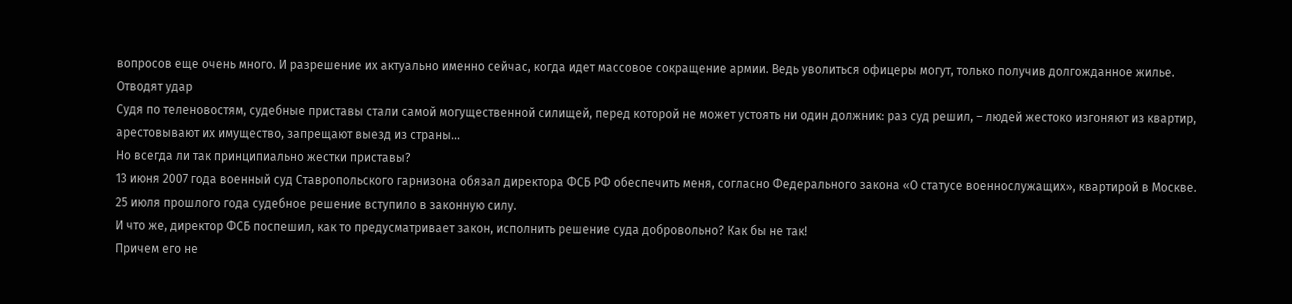вопросов еще очень много. И разрешение их актуально именно сейчас, когда идет массовое сокращение армии. Ведь уволиться офицеры могут, только получив долгожданное жилье.
Отводят удар
Судя по теленовостям, судебные приставы стали самой могущественной силищей, перед которой не может устоять ни один должник: раз суд решил, – людей жестоко изгоняют из квартир, арестовывают их имущество, запрещают выезд из страны…
Но всегда ли так принципиально жестки приставы?
13 июня 2007 года военный суд Ставропольского гарнизона обязал директора ФСБ РФ обеспечить меня, согласно Федерального закона «О статусе военнослужащих», квартирой в Москве.
25 июля прошлого года судебное решение вступило в законную силу.
И что же, директор ФСБ поспешил, как то предусматривает закон, исполнить решение суда добровольно? Как бы не так!
Причем его не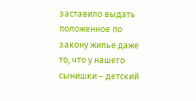заставило выдать положенное по закону жилье даже то, что у нашего сынишки – детский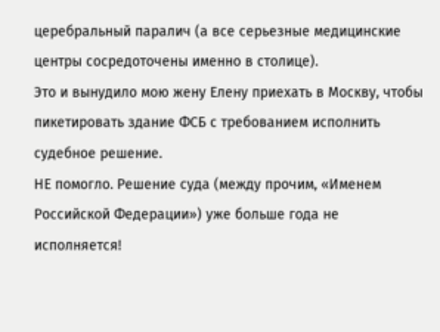церебральный паралич (а все серьезные медицинские центры сосредоточены именно в столице).
Это и вынудило мою жену Елену приехать в Москву, чтобы пикетировать здание ФСБ с требованием исполнить судебное решение.
НЕ помогло. Решение суда (между прочим, «Именем Российской Федерации») уже больше года не исполняется!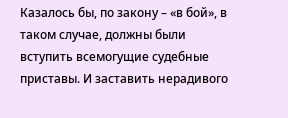Казалось бы, по закону – «в бой», в таком случае, должны были вступить всемогущие судебные приставы. И заставить нерадивого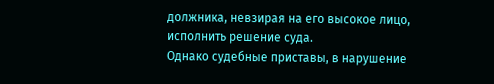должника, невзирая на его высокое лицо, исполнить решение суда.
Однако судебные приставы, в нарушение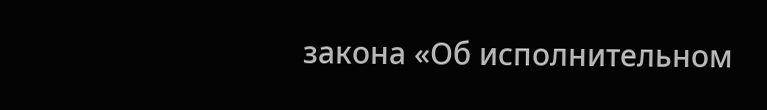закона «Об исполнительном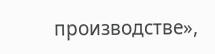производстве»,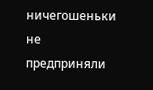ничегошеньки не предприняли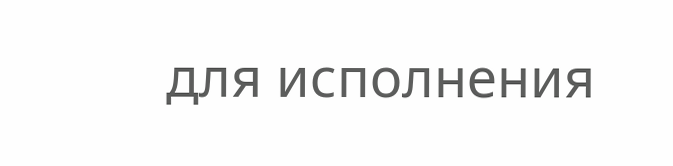для исполнения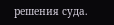решения суда.